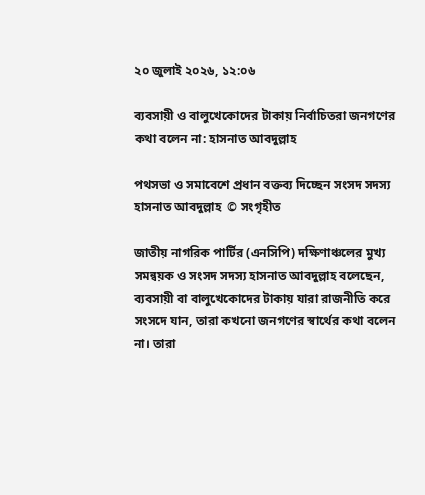২০ জুলাই ২০২৬, ১২:০৬

ব্যবসায়ী ও বালুখেকোদের টাকায় নির্বাচিতরা জনগণের কথা বলেন না: হাসনাত আবদুল্লাহ

পথসভা ও সমাবেশে প্রধান বক্তব্য দিচ্ছেন সংসদ সদস্য হাসনাত আবদুল্লাহ  © সংগৃহীত

জাতীয় নাগরিক পার্টির (এনসিপি) দক্ষিণাঞ্চলের মুখ্য সমন্বয়ক ও সংসদ সদস্য হাসনাত আবদুল্লাহ বলেছেন, ব্যবসায়ী বা বালুখেকোদের টাকায় যারা রাজনীতি করে সংসদে যান, তারা কখনো জনগণের স্বার্থের কথা বলেন না। তারা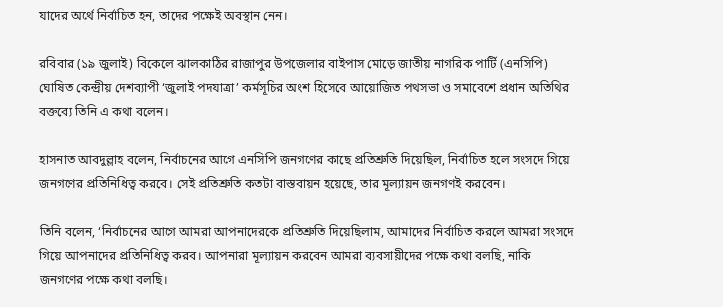যাদের অর্থে নির্বাচিত হন, তাদের পক্ষেই অবস্থান নেন।

রবিবার (১৯ জুলাই) বিকেলে ঝালকাঠির রাজাপুর উপজেলার বাইপাস মোড়ে জাতীয় নাগরিক পার্টি (এনসিপি) ঘোষিত কেন্দ্রীয় দেশব্যাপী ‘জুলাই পদযাত্রা’ কর্মসূচির অংশ হিসেবে আয়োজিত পথসভা ও সমাবেশে প্রধান অতিথির বক্তব্যে তিনি এ কথা বলেন।

হাসনাত আবদুল্লাহ বলেন, নির্বাচনের আগে এনসিপি জনগণের কাছে প্রতিশ্রুতি দিয়েছিল, নির্বাচিত হলে সংসদে গিয়ে জনগণের প্রতিনিধিত্ব করবে। সেই প্রতিশ্রুতি কতটা বাস্তবায়ন হয়েছে, তার মূল্যায়ন জনগণই করবেন।

তিনি বলেন, ‘নির্বাচনের আগে আমরা আপনাদেরকে প্রতিশ্রুতি দিয়েছিলাম, আমাদের নির্বাচিত করলে আমরা সংসদে গিয়ে আপনাদের প্রতিনিধিত্ব করব। আপনারা মূল্যায়ন করবেন আমরা ব্যবসায়ীদের পক্ষে কথা বলছি, নাকি জনগণের পক্ষে কথা বলছি।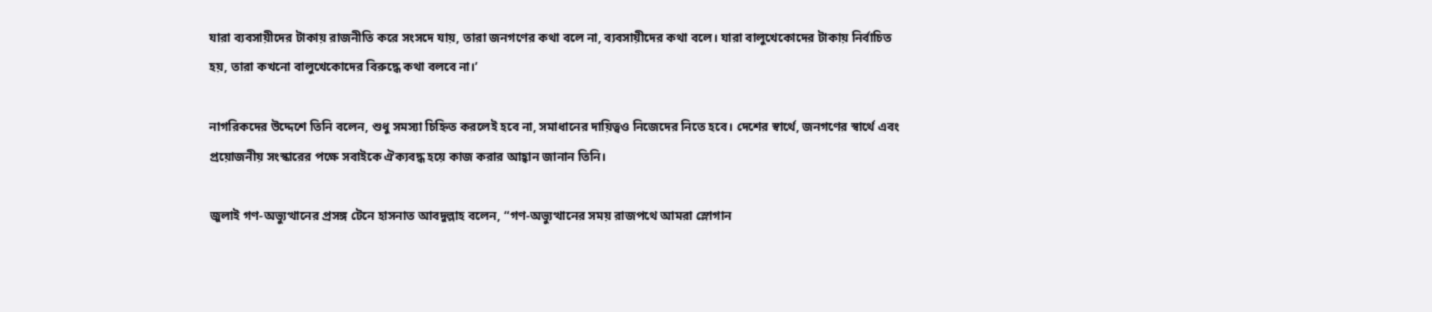যারা ব্যবসায়ীদের টাকায় রাজনীতি করে সংসদে যায়, তারা জনগণের কথা বলে না, ব্যবসায়ীদের কথা বলে। যারা বালুখেকোদের টাকায় নির্বাচিত হয়, তারা কখনো বালুখেকোদের বিরুদ্ধে কথা বলবে না।’

নাগরিকদের উদ্দেশে তিনি বলেন, শুধু সমস্যা চিহ্নিত করলেই হবে না, সমাধানের দায়িত্বও নিজেদের নিতে হবে। দেশের স্বার্থে, জনগণের স্বার্থে এবং প্রয়োজনীয় সংস্কারের পক্ষে সবাইকে ঐক্যবদ্ধ হয়ে কাজ করার আহ্বান জানান তিনি।

জুলাই গণ-অভ্যুত্থানের প্রসঙ্গ টেনে হাসনাত আবদুল্লাহ বলেন, “গণ-অভ্যুত্থানের সময় রাজপথে আমরা স্লোগান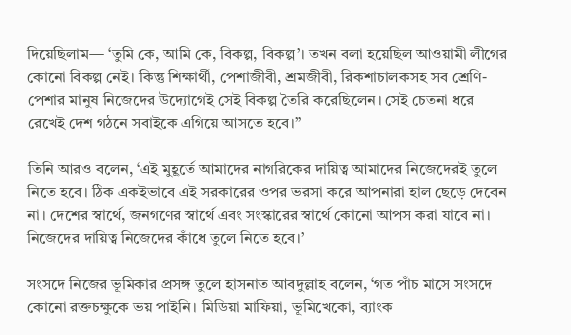দিয়েছিলাম— ‘তুমি কে, আমি কে, বিকল্প, বিকল্প’। তখন বলা হয়েছিল আওয়ামী লীগের কোনো বিকল্প নেই। কিন্তু শিক্ষার্থী, পেশাজীবী, শ্রমজীবী, রিকশাচালকসহ সব শ্রেণি-পেশার মানুষ নিজেদের উদ্যোগেই সেই বিকল্প তৈরি করেছিলেন। সেই চেতনা ধরে রেখেই দেশ গঠনে সবাইকে এগিয়ে আসতে হবে।”

তিনি আরও বলেন, ‘এই মুহূর্তে আমাদের নাগরিকের দায়িত্ব আমাদের নিজেদেরই তুলে নিতে হবে। ঠিক একইভাবে এই সরকারের ওপর ভরসা করে আপনারা হাল ছেড়ে দেবেন না। দেশের স্বার্থে, জনগণের স্বার্থে এবং সংস্কারের স্বার্থে কোনো আপস করা যাবে না। নিজেদের দায়িত্ব নিজেদের কাঁধে তুলে নিতে হবে।’

সংসদে নিজের ভূমিকার প্রসঙ্গ তুলে হাসনাত আবদুল্লাহ বলেন, ‘গত পাঁচ মাসে সংসদে কোনো রক্তচক্ষুকে ভয় পাইনি। মিডিয়া মাফিয়া, ভূমিখেকো, ব্যাংক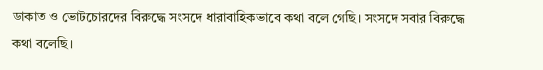ডাকাত ও ভোটচোরদের বিরুদ্ধে সংসদে ধারাবাহিকভাবে কথা বলে গেছি। সংসদে সবার বিরুদ্ধে কথা বলেছি।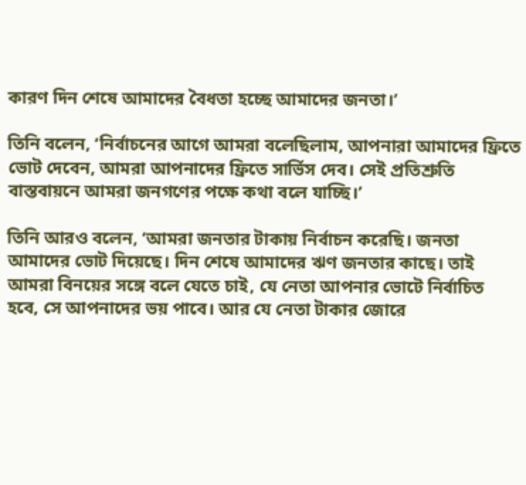কারণ দিন শেষে আমাদের বৈধতা হচ্ছে আমাদের জনতা।’

তিনি বলেন, ‘নির্বাচনের আগে আমরা বলেছিলাম, আপনারা আমাদের ফ্রিতে ভোট দেবেন, আমরা আপনাদের ফ্রিতে সার্ভিস দেব। সেই প্রতিশ্রুতি বাস্তবায়নে আমরা জনগণের পক্ষে কথা বলে যাচ্ছি।’

তিনি আরও বলেন, ‘আমরা জনতার টাকায় নির্বাচন করেছি। জনতা আমাদের ভোট দিয়েছে। দিন শেষে আমাদের ঋণ জনতার কাছে। তাই আমরা বিনয়ের সঙ্গে বলে যেতে চাই, যে নেতা আপনার ভোটে নির্বাচিত হবে, সে আপনাদের ভয় পাবে। আর যে নেতা টাকার জোরে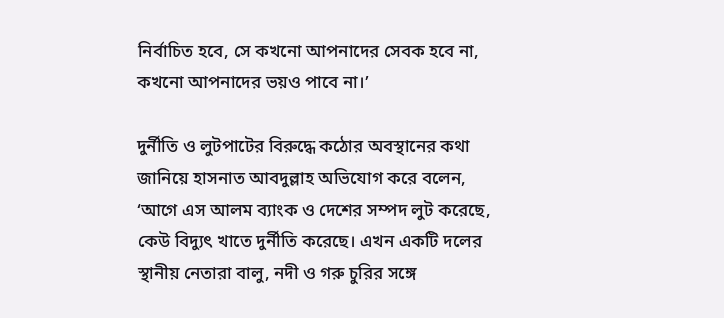নির্বাচিত হবে, সে কখনো আপনাদের সেবক হবে না, কখনো আপনাদের ভয়ও পাবে না।’

দুর্নীতি ও লুটপাটের বিরুদ্ধে কঠোর অবস্থানের কথা জানিয়ে হাসনাত আবদুল্লাহ অভিযোগ করে বলেন, ‘আগে এস আলম ব্যাংক ও দেশের সম্পদ লুট করেছে, কেউ বিদ্যুৎ খাতে দুর্নীতি করেছে। এখন একটি দলের স্থানীয় নেতারা বালু, নদী ও গরু চুরির সঙ্গে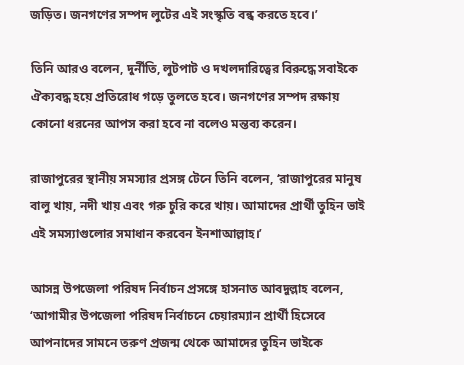জড়িত। জনগণের সম্পদ লুটের এই সংস্কৃতি বন্ধ করতে হবে।’

তিনি আরও বলেন, দুর্নীতি, লুটপাট ও দখলদারিত্বের বিরুদ্ধে সবাইকে ঐক্যবদ্ধ হয়ে প্রতিরোধ গড়ে তুলতে হবে। জনগণের সম্পদ রক্ষায় কোনো ধরনের আপস করা হবে না বলেও মন্তব্য করেন।

রাজাপুরের স্থানীয় সমস্যার প্রসঙ্গ টেনে তিনি বলেন, ‘রাজাপুরের মানুষ বালু খায়, নদী খায় এবং গরু চুরি করে খায়। আমাদের প্রার্থী তুহিন ভাই এই সমস্যাগুলোর সমাধান করবেন ইনশাআল্লাহ।’

আসন্ন উপজেলা পরিষদ নির্বাচন প্রসঙ্গে হাসনাত আবদুল্লাহ বলেন, ‘আগামীর উপজেলা পরিষদ নির্বাচনে চেয়ারম্যান প্রার্থী হিসেবে আপনাদের সামনে তরুণ প্রজন্ম থেকে আমাদের তুহিন ভাইকে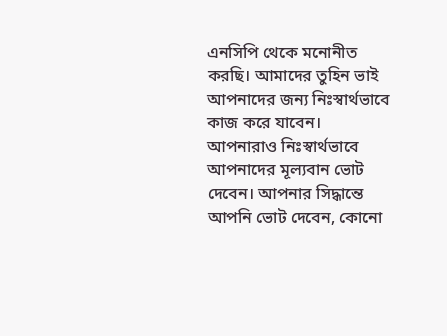এনসিপি থেকে মনোনীত করছি। আমাদের তুহিন ভাই আপনাদের জন্য নিঃস্বার্থভাবে কাজ করে যাবেন। আপনারাও নিঃস্বার্থভাবে আপনাদের মূল্যবান ভোট দেবেন। আপনার সিদ্ধান্তে আপনি ভোট দেবেন, কোনো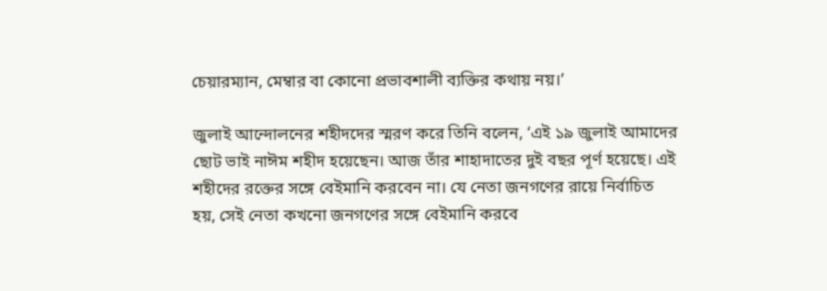চেয়ারম্যান, মেম্বার বা কোনো প্রভাবশালী ব্যক্তির কথায় নয়।’

জুলাই আন্দোলনের শহীদদের স্মরণ করে তিনি বলেন, ‘এই ১৯ জুলাই আমাদের ছোট ভাই নাঈম শহীদ হয়েছেন। আজ তাঁর শাহাদাতের দুই বছর পূর্ণ হয়েছে। এই শহীদের রক্তের সঙ্গে বেইমানি করবেন না। যে নেতা জনগণের রায়ে নির্বাচিত হয়, সেই নেতা কখনো জনগণের সঙ্গে বেইমানি করবে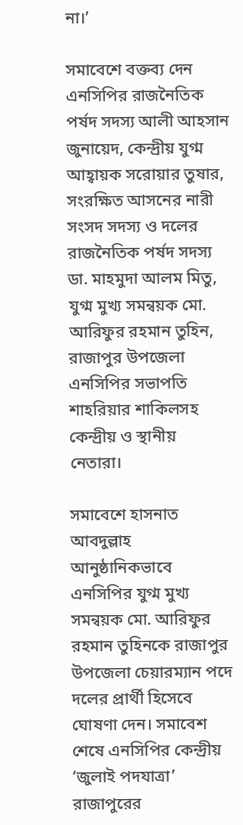না।’

সমাবেশে বক্তব্য দেন এনসিপির রাজনৈতিক পর্ষদ সদস্য আলী আহসান জুনায়েদ, কেন্দ্রীয় যুগ্ম আহ্বায়ক সরোয়ার তুষার, সংরক্ষিত আসনের নারী সংসদ সদস্য ও দলের রাজনৈতিক পর্ষদ সদস্য ডা. মাহমুদা আলম মিতু, যুগ্ম মুখ্য সমন্বয়ক মো. আরিফুর রহমান তুহিন, রাজাপুর উপজেলা এনসিপির সভাপতি শাহরিয়ার শাকিলসহ কেন্দ্রীয় ও স্থানীয় নেতারা।

সমাবেশে হাসনাত আবদুল্লাহ আনুষ্ঠানিকভাবে এনসিপির যুগ্ম মুখ্য সমন্বয়ক মো. আরিফুর রহমান তুহিনকে রাজাপুর উপজেলা চেয়ারম্যান পদে দলের প্রার্থী হিসেবে ঘোষণা দেন। সমাবেশ শেষে এনসিপির কেন্দ্রীয় ‘জুলাই পদযাত্রা’ রাজাপুরের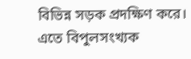বিভিন্ন সড়ক প্রদক্ষিণ করে। এতে বিপুলসংখ্যক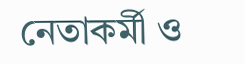নেতাকর্মী ও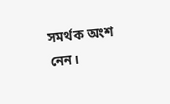সমর্থক অংশ নেন।